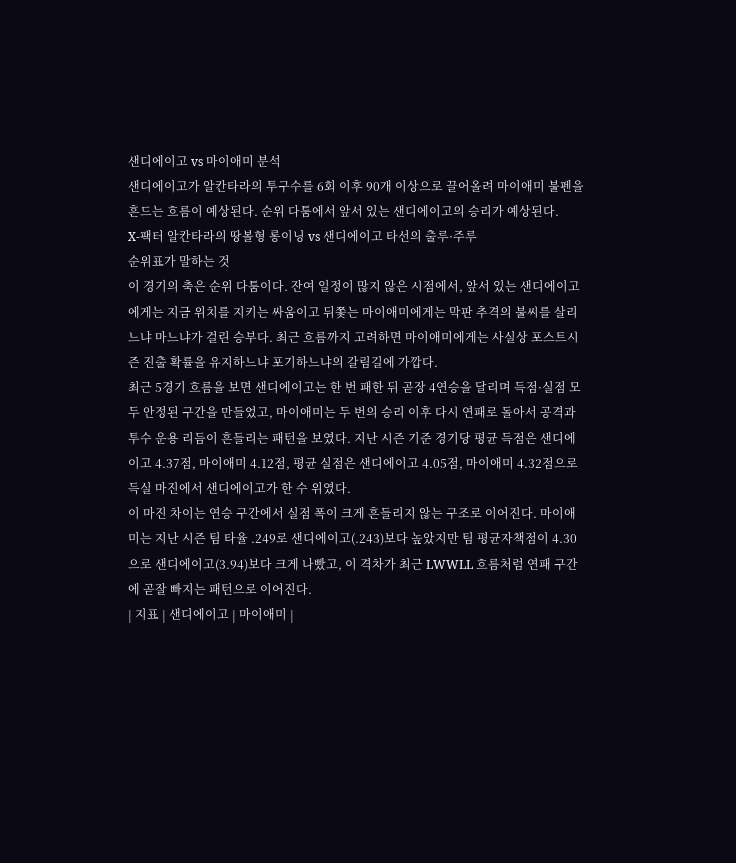샌디에이고 vs 마이애미 분석
샌디에이고가 알칸타라의 투구수를 6회 이후 90개 이상으로 끌어올려 마이애미 불펜을 흔드는 흐름이 예상된다. 순위 다툼에서 앞서 있는 샌디에이고의 승리가 예상된다.
X-팩터 알칸타라의 땅볼형 롱이닝 vs 샌디에이고 타선의 출루·주루
순위표가 말하는 것
이 경기의 축은 순위 다툼이다. 잔여 일정이 많지 않은 시점에서, 앞서 있는 샌디에이고에게는 지금 위치를 지키는 싸움이고 뒤쫓는 마이애미에게는 막판 추격의 불씨를 살리느냐 마느냐가 걸린 승부다. 최근 흐름까지 고려하면 마이애미에게는 사실상 포스트시즌 진출 확률을 유지하느냐 포기하느냐의 갈림길에 가깝다.
최근 5경기 흐름을 보면 샌디에이고는 한 번 패한 뒤 곧장 4연승을 달리며 득점·실점 모두 안정된 구간을 만들었고, 마이애미는 두 번의 승리 이후 다시 연패로 돌아서 공격과 투수 운용 리듬이 흔들리는 패턴을 보였다. 지난 시즌 기준 경기당 평균 득점은 샌디에이고 4.37점, 마이애미 4.12점, 평균 실점은 샌디에이고 4.05점, 마이애미 4.32점으로 득실 마진에서 샌디에이고가 한 수 위였다.
이 마진 차이는 연승 구간에서 실점 폭이 크게 흔들리지 않는 구조로 이어진다. 마이애미는 지난 시즌 팀 타율 .249로 샌디에이고(.243)보다 높았지만 팀 평균자책점이 4.30으로 샌디에이고(3.94)보다 크게 나빴고, 이 격차가 최근 LWWLL 흐름처럼 연패 구간에 곧잘 빠지는 패턴으로 이어진다.
| 지표 | 샌디에이고 | 마이애미 |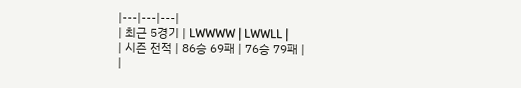|---|---|---|
| 최근 5경기 | LWWWW | LWWLL |
| 시즌 전적 | 86승 69패 | 76승 79패 |
|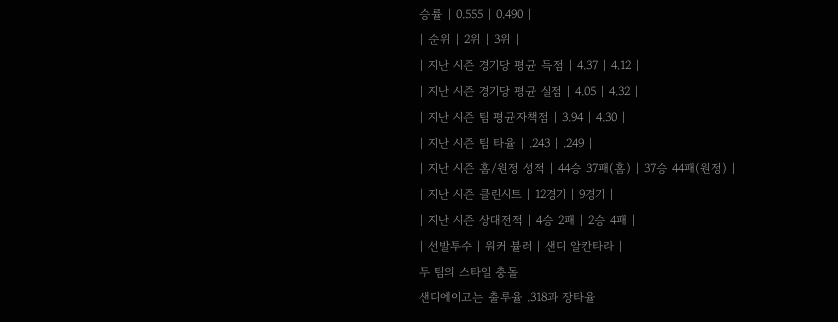승률 | 0.555 | 0.490 |
| 순위 | 2위 | 3위 |
| 지난 시즌 경기당 평균 득점 | 4.37 | 4.12 |
| 지난 시즌 경기당 평균 실점 | 4.05 | 4.32 |
| 지난 시즌 팀 평균자책점 | 3.94 | 4.30 |
| 지난 시즌 팀 타율 | .243 | .249 |
| 지난 시즌 홈/원정 성적 | 44승 37패(홈) | 37승 44패(원정) |
| 지난 시즌 클린시트 | 12경기 | 9경기 |
| 지난 시즌 상대전적 | 4승 2패 | 2승 4패 |
| 선발투수 | 워커 뷸러 | 샌디 알칸타라 |
두 팀의 스타일 충돌
샌디에이고는 출루율 .318과 장타율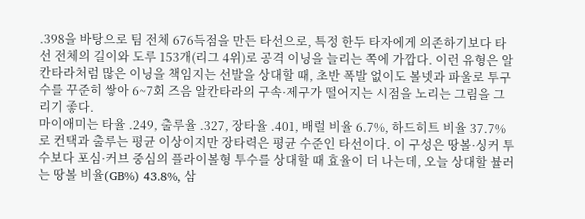.398을 바탕으로 팀 전체 676득점을 만든 타선으로, 특정 한두 타자에게 의존하기보다 타선 전체의 길이와 도루 153개(리그 4위)로 공격 이닝을 늘리는 쪽에 가깝다. 이런 유형은 알칸타라처럼 많은 이닝을 책임지는 선발을 상대할 때, 초반 폭발 없이도 볼넷과 파울로 투구 수를 꾸준히 쌓아 6~7회 즈음 알칸타라의 구속·제구가 떨어지는 시점을 노리는 그림을 그리기 좋다.
마이애미는 타율 .249, 출루율 .327, 장타율 .401, 배럴 비율 6.7%, 하드히트 비율 37.7%로 컨택과 출루는 평균 이상이지만 장타력은 평균 수준인 타선이다. 이 구성은 땅볼·싱커 투수보다 포심·커브 중심의 플라이볼형 투수를 상대할 때 효율이 더 나는데, 오늘 상대할 뷸러는 땅볼 비율(GB%) 43.8%, 삼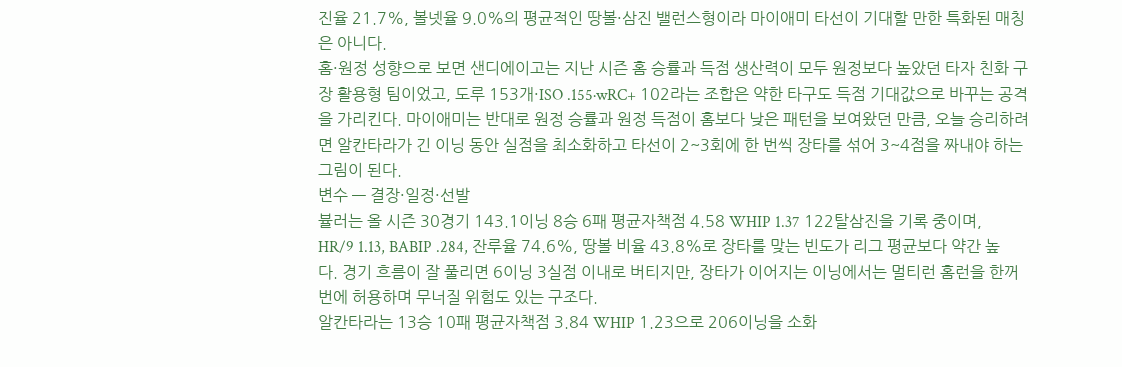진율 21.7%, 볼넷율 9.0%의 평균적인 땅볼·삼진 밸런스형이라 마이애미 타선이 기대할 만한 특화된 매칭은 아니다.
홈·원정 성향으로 보면 샌디에이고는 지난 시즌 홈 승률과 득점 생산력이 모두 원정보다 높았던 타자 친화 구장 활용형 팀이었고, 도루 153개·ISO .155·wRC+ 102라는 조합은 약한 타구도 득점 기대값으로 바꾸는 공격을 가리킨다. 마이애미는 반대로 원정 승률과 원정 득점이 홈보다 낮은 패턴을 보여왔던 만큼, 오늘 승리하려면 알칸타라가 긴 이닝 동안 실점을 최소화하고 타선이 2~3회에 한 번씩 장타를 섞어 3~4점을 짜내야 하는 그림이 된다.
변수 — 결장·일정·선발
뷸러는 올 시즌 30경기 143.1이닝 8승 6패 평균자책점 4.58 WHIP 1.37 122탈삼진을 기록 중이며, HR/9 1.13, BABIP .284, 잔루율 74.6%, 땅볼 비율 43.8%로 장타를 맞는 빈도가 리그 평균보다 약간 높다. 경기 흐름이 잘 풀리면 6이닝 3실점 이내로 버티지만, 장타가 이어지는 이닝에서는 멀티런 홈런을 한꺼번에 허용하며 무너질 위험도 있는 구조다.
알칸타라는 13승 10패 평균자책점 3.84 WHIP 1.23으로 206이닝을 소화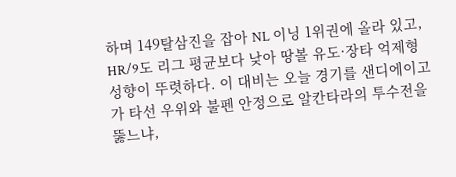하며 149탈삼진을 잡아 NL 이닝 1위권에 올라 있고, HR/9도 리그 평균보다 낮아 땅볼 유도·장타 억제형 성향이 뚜렷하다. 이 대비는 오늘 경기를 샌디에이고가 타선 우위와 불펜 안정으로 알칸타라의 투수전을 뚫느냐,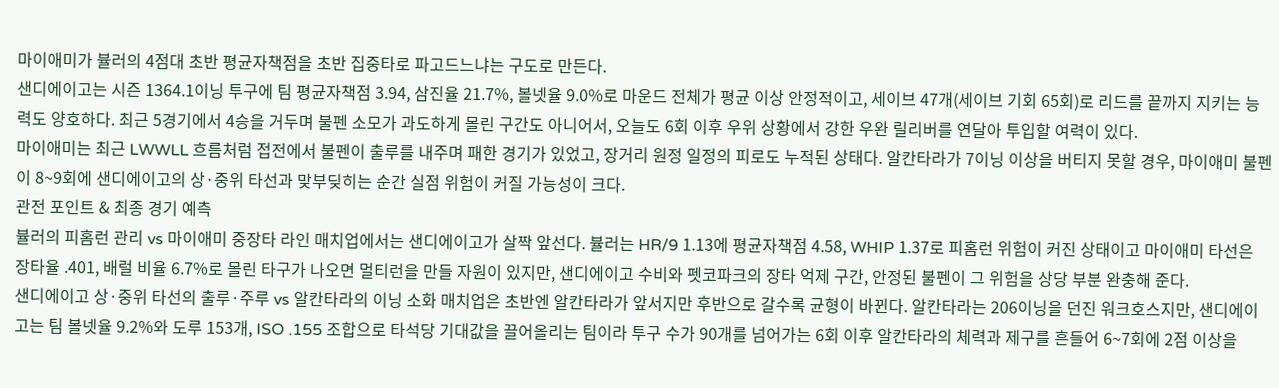마이애미가 뷸러의 4점대 초반 평균자책점을 초반 집중타로 파고드느냐는 구도로 만든다.
샌디에이고는 시즌 1364.1이닝 투구에 팀 평균자책점 3.94, 삼진율 21.7%, 볼넷율 9.0%로 마운드 전체가 평균 이상 안정적이고, 세이브 47개(세이브 기회 65회)로 리드를 끝까지 지키는 능력도 양호하다. 최근 5경기에서 4승을 거두며 불펜 소모가 과도하게 몰린 구간도 아니어서, 오늘도 6회 이후 우위 상황에서 강한 우완 릴리버를 연달아 투입할 여력이 있다.
마이애미는 최근 LWWLL 흐름처럼 접전에서 불펜이 출루를 내주며 패한 경기가 있었고, 장거리 원정 일정의 피로도 누적된 상태다. 알칸타라가 7이닝 이상을 버티지 못할 경우, 마이애미 불펜이 8~9회에 샌디에이고의 상·중위 타선과 맞부딪히는 순간 실점 위험이 커질 가능성이 크다.
관전 포인트 & 최종 경기 예측
뷸러의 피홈런 관리 vs 마이애미 중장타 라인 매치업에서는 샌디에이고가 살짝 앞선다. 뷸러는 HR/9 1.13에 평균자책점 4.58, WHIP 1.37로 피홈런 위험이 커진 상태이고 마이애미 타선은 장타율 .401, 배럴 비율 6.7%로 몰린 타구가 나오면 멀티런을 만들 자원이 있지만, 샌디에이고 수비와 펫코파크의 장타 억제 구간, 안정된 불펜이 그 위험을 상당 부분 완충해 준다.
샌디에이고 상·중위 타선의 출루·주루 vs 알칸타라의 이닝 소화 매치업은 초반엔 알칸타라가 앞서지만 후반으로 갈수록 균형이 바뀐다. 알칸타라는 206이닝을 던진 워크호스지만, 샌디에이고는 팀 볼넷율 9.2%와 도루 153개, ISO .155 조합으로 타석당 기대값을 끌어올리는 팀이라 투구 수가 90개를 넘어가는 6회 이후 알칸타라의 체력과 제구를 흔들어 6~7회에 2점 이상을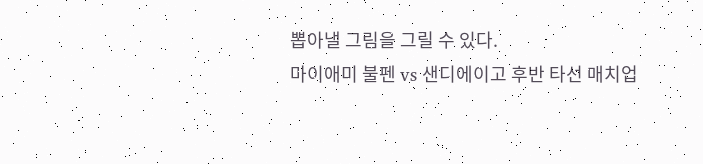뽑아낼 그림을 그릴 수 있다.
마이애미 불펜 vs 샌디에이고 후반 타선 매치업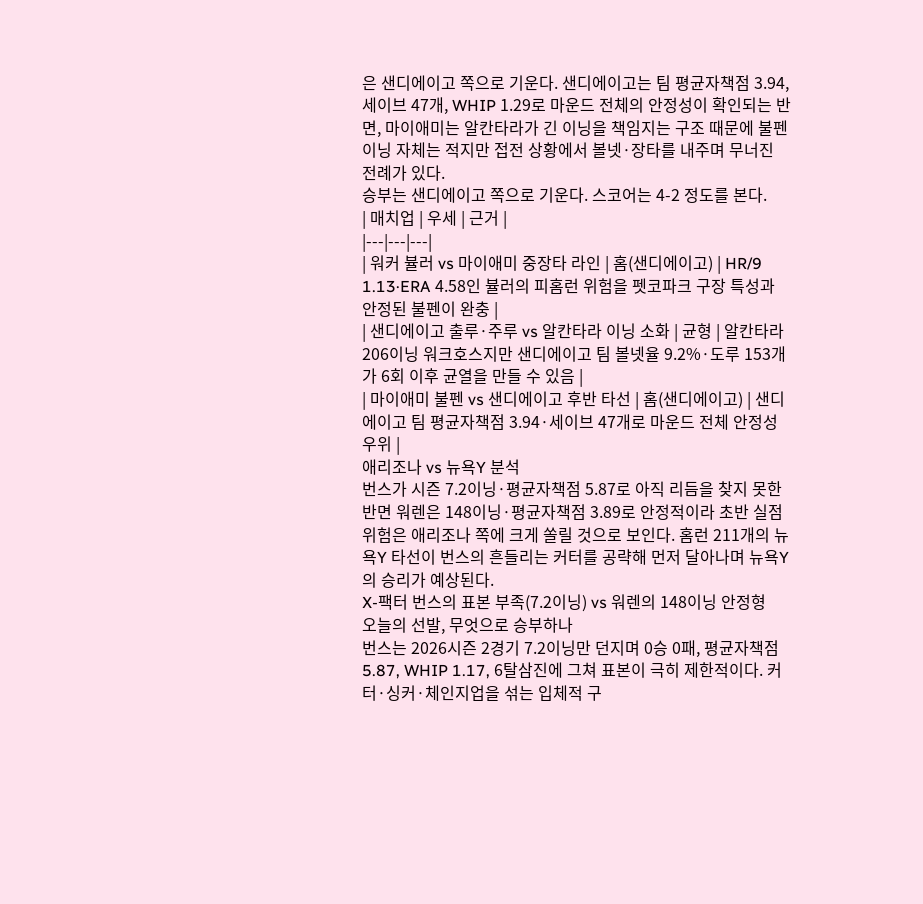은 샌디에이고 쪽으로 기운다. 샌디에이고는 팀 평균자책점 3.94, 세이브 47개, WHIP 1.29로 마운드 전체의 안정성이 확인되는 반면, 마이애미는 알칸타라가 긴 이닝을 책임지는 구조 때문에 불펜 이닝 자체는 적지만 접전 상황에서 볼넷·장타를 내주며 무너진 전례가 있다.
승부는 샌디에이고 쪽으로 기운다. 스코어는 4-2 정도를 본다.
| 매치업 | 우세 | 근거 |
|---|---|---|
| 워커 뷸러 vs 마이애미 중장타 라인 | 홈(샌디에이고) | HR/9 1.13·ERA 4.58인 뷸러의 피홈런 위험을 펫코파크 구장 특성과 안정된 불펜이 완충 |
| 샌디에이고 출루·주루 vs 알칸타라 이닝 소화 | 균형 | 알칸타라 206이닝 워크호스지만 샌디에이고 팀 볼넷율 9.2%·도루 153개가 6회 이후 균열을 만들 수 있음 |
| 마이애미 불펜 vs 샌디에이고 후반 타선 | 홈(샌디에이고) | 샌디에이고 팀 평균자책점 3.94·세이브 47개로 마운드 전체 안정성 우위 |
애리조나 vs 뉴욕Y 분석
번스가 시즌 7.2이닝·평균자책점 5.87로 아직 리듬을 찾지 못한 반면 워렌은 148이닝·평균자책점 3.89로 안정적이라 초반 실점 위험은 애리조나 쪽에 크게 쏠릴 것으로 보인다. 홈런 211개의 뉴욕Y 타선이 번스의 흔들리는 커터를 공략해 먼저 달아나며 뉴욕Y의 승리가 예상된다.
X-팩터 번스의 표본 부족(7.2이닝) vs 워렌의 148이닝 안정형
오늘의 선발, 무엇으로 승부하나
번스는 2026시즌 2경기 7.2이닝만 던지며 0승 0패, 평균자책점 5.87, WHIP 1.17, 6탈삼진에 그쳐 표본이 극히 제한적이다. 커터·싱커·체인지업을 섞는 입체적 구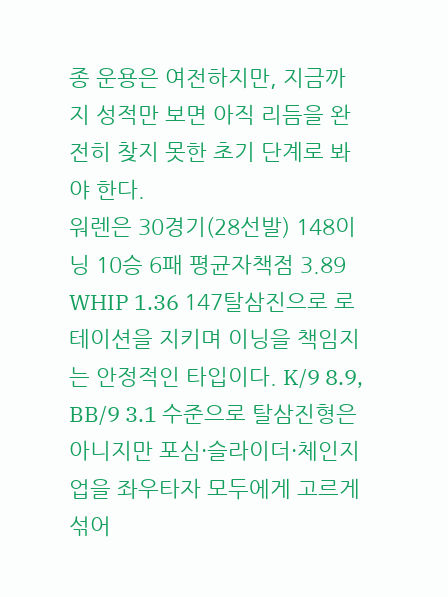종 운용은 여전하지만, 지금까지 성적만 보면 아직 리듬을 완전히 찾지 못한 초기 단계로 봐야 한다.
워렌은 30경기(28선발) 148이닝 10승 6패 평균자책점 3.89 WHIP 1.36 147탈삼진으로 로테이션을 지키며 이닝을 책임지는 안정적인 타입이다. K/9 8.9, BB/9 3.1 수준으로 탈삼진형은 아니지만 포심·슬라이더·체인지업을 좌우타자 모두에게 고르게 섞어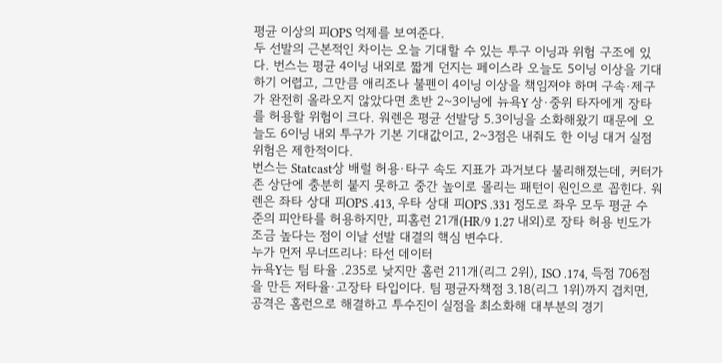평균 이상의 피OPS 억제를 보여준다.
두 선발의 근본적인 차이는 오늘 기대할 수 있는 투구 이닝과 위험 구조에 있다. 번스는 평균 4이닝 내외로 짧게 던지는 페이스라 오늘도 5이닝 이상을 기대하기 어렵고, 그만큼 애리조나 불펜이 4이닝 이상을 책임져야 하며 구속·제구가 완전히 올라오지 않았다면 초반 2~3이닝에 뉴욕Y 상·중위 타자에게 장타를 허용할 위험이 크다. 워렌은 평균 선발당 5.3이닝을 소화해왔기 때문에 오늘도 6이닝 내외 투구가 기본 기대값이고, 2~3점은 내줘도 한 이닝 대거 실점 위험은 제한적이다.
번스는 Statcast상 배럴 허용·타구 속도 지표가 과거보다 불리해졌는데, 커터가 존 상단에 충분히 붙지 못하고 중간 높이로 몰리는 패턴이 원인으로 꼽힌다. 워렌은 좌타 상대 피OPS .413, 우타 상대 피OPS .331 정도로 좌우 모두 평균 수준의 피안타를 허용하지만, 피홈런 21개(HR/9 1.27 내외)로 장타 허용 빈도가 조금 높다는 점이 이날 선발 대결의 핵심 변수다.
누가 먼저 무너뜨리나: 타선 데이터
뉴욕Y는 팀 타율 .235로 낮지만 홈런 211개(리그 2위), ISO .174, 득점 706점을 만든 저타율·고장타 타입이다. 팀 평균자책점 3.18(리그 1위)까지 겹치면, 공격은 홈런으로 해결하고 투수진이 실점을 최소화해 대부분의 경기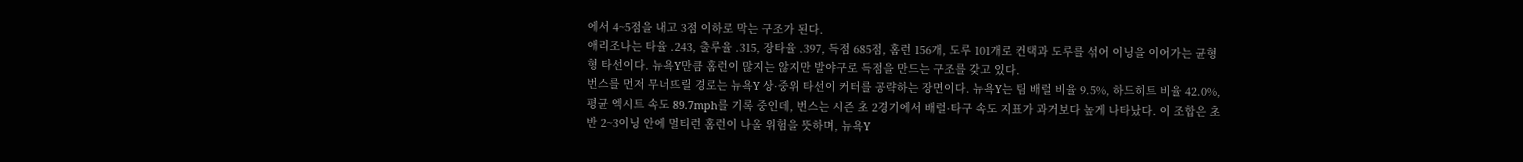에서 4~5점을 내고 3점 이하로 막는 구조가 된다.
애리조나는 타율 .243, 출루율 .315, 장타율 .397, 득점 685점, 홈런 156개, 도루 101개로 컨택과 도루를 섞어 이닝을 이어가는 균형형 타선이다. 뉴욕Y만큼 홈런이 많지는 않지만 발야구로 득점을 만드는 구조를 갖고 있다.
번스를 먼저 무너뜨릴 경로는 뉴욕Y 상·중위 타선이 커터를 공략하는 장면이다. 뉴욕Y는 팀 배럴 비율 9.5%, 하드히트 비율 42.0%, 평균 엑시트 속도 89.7mph를 기록 중인데, 번스는 시즌 초 2경기에서 배럴·타구 속도 지표가 과거보다 높게 나타났다. 이 조합은 초반 2~3이닝 안에 멀티런 홈런이 나올 위험을 뜻하며, 뉴욕Y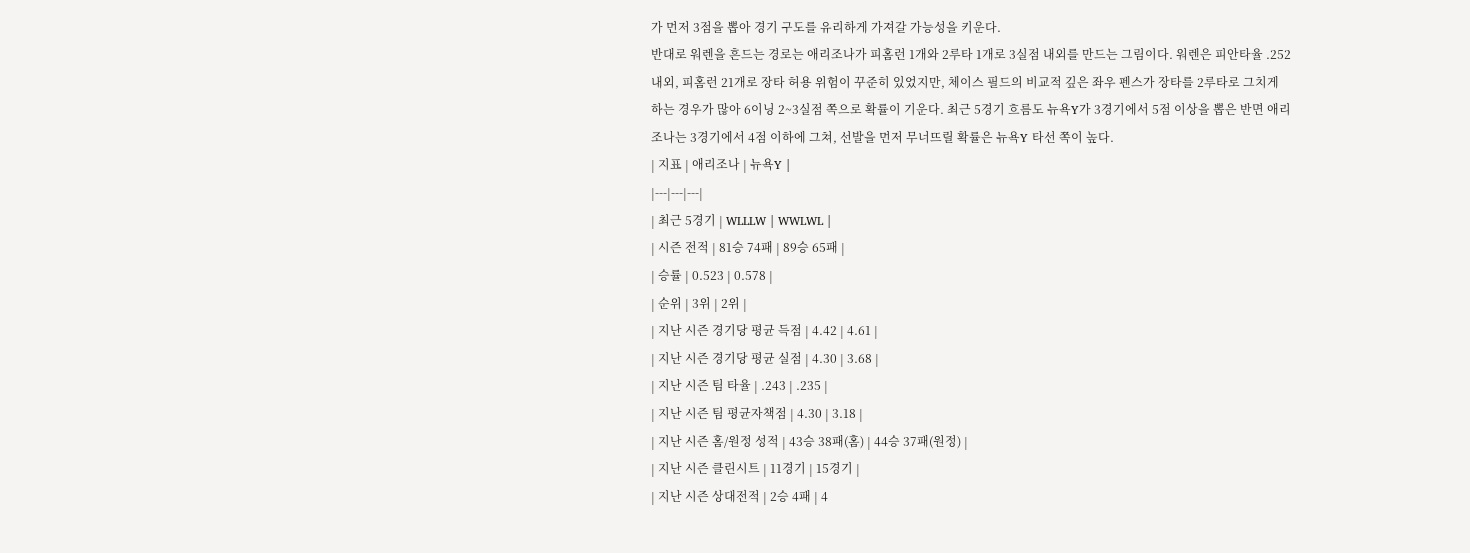가 먼저 3점을 뽑아 경기 구도를 유리하게 가져갈 가능성을 키운다.
반대로 워렌을 흔드는 경로는 애리조나가 피홈런 1개와 2루타 1개로 3실점 내외를 만드는 그림이다. 워렌은 피안타율 .252 내외, 피홈런 21개로 장타 허용 위험이 꾸준히 있었지만, 체이스 필드의 비교적 깊은 좌우 펜스가 장타를 2루타로 그치게 하는 경우가 많아 6이닝 2~3실점 쪽으로 확률이 기운다. 최근 5경기 흐름도 뉴욕Y가 3경기에서 5점 이상을 뽑은 반면 애리조나는 3경기에서 4점 이하에 그쳐, 선발을 먼저 무너뜨릴 확률은 뉴욕Y 타선 쪽이 높다.
| 지표 | 애리조나 | 뉴욕Y |
|---|---|---|
| 최근 5경기 | WLLLW | WWLWL |
| 시즌 전적 | 81승 74패 | 89승 65패 |
| 승률 | 0.523 | 0.578 |
| 순위 | 3위 | 2위 |
| 지난 시즌 경기당 평균 득점 | 4.42 | 4.61 |
| 지난 시즌 경기당 평균 실점 | 4.30 | 3.68 |
| 지난 시즌 팀 타율 | .243 | .235 |
| 지난 시즌 팀 평균자책점 | 4.30 | 3.18 |
| 지난 시즌 홈/원정 성적 | 43승 38패(홈) | 44승 37패(원정) |
| 지난 시즌 클린시트 | 11경기 | 15경기 |
| 지난 시즌 상대전적 | 2승 4패 | 4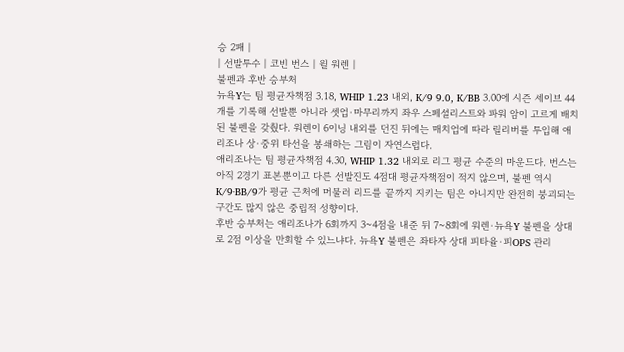승 2패 |
| 선발투수 | 코빈 번스 | 윌 워렌 |
불펜과 후반 승부처
뉴욕Y는 팀 평균자책점 3.18, WHIP 1.23 내외, K/9 9.0, K/BB 3.00에 시즌 세이브 44개를 기록해 선발뿐 아니라 셋업·마무리까지 좌우 스페셜리스트와 파워 암이 고르게 배치된 불펜을 갖췄다. 워렌이 6이닝 내외를 던진 뒤에는 매치업에 따라 릴리버를 투입해 애리조나 상·중위 타선을 봉쇄하는 그림이 자연스럽다.
애리조나는 팀 평균자책점 4.30, WHIP 1.32 내외로 리그 평균 수준의 마운드다. 번스는 아직 2경기 표본뿐이고 다른 선발진도 4점대 평균자책점이 적지 않으며, 불펜 역시 K/9·BB/9가 평균 근처에 머물러 리드를 끝까지 지키는 팀은 아니지만 완전히 붕괴되는 구간도 많지 않은 중립적 성향이다.
후반 승부처는 애리조나가 6회까지 3~4점을 내준 뒤 7~8회에 워렌·뉴욕Y 불펜을 상대로 2점 이상을 만회할 수 있느냐다. 뉴욕Y 불펜은 좌타자 상대 피타율·피OPS 관리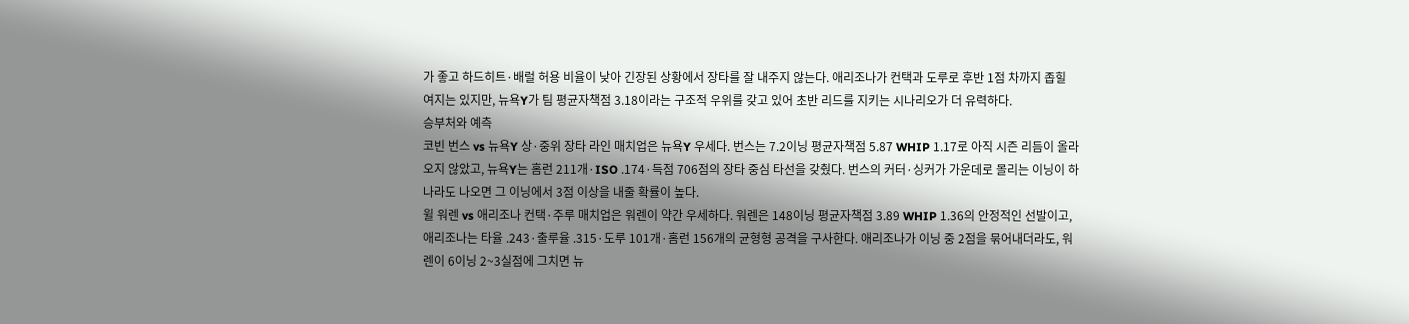가 좋고 하드히트·배럴 허용 비율이 낮아 긴장된 상황에서 장타를 잘 내주지 않는다. 애리조나가 컨택과 도루로 후반 1점 차까지 좁힐 여지는 있지만, 뉴욕Y가 팀 평균자책점 3.18이라는 구조적 우위를 갖고 있어 초반 리드를 지키는 시나리오가 더 유력하다.
승부처와 예측
코빈 번스 vs 뉴욕Y 상·중위 장타 라인 매치업은 뉴욕Y 우세다. 번스는 7.2이닝 평균자책점 5.87 WHIP 1.17로 아직 시즌 리듬이 올라오지 않았고, 뉴욕Y는 홈런 211개·ISO .174·득점 706점의 장타 중심 타선을 갖췄다. 번스의 커터·싱커가 가운데로 몰리는 이닝이 하나라도 나오면 그 이닝에서 3점 이상을 내줄 확률이 높다.
윌 워렌 vs 애리조나 컨택·주루 매치업은 워렌이 약간 우세하다. 워렌은 148이닝 평균자책점 3.89 WHIP 1.36의 안정적인 선발이고, 애리조나는 타율 .243·출루율 .315·도루 101개·홈런 156개의 균형형 공격을 구사한다. 애리조나가 이닝 중 2점을 묶어내더라도, 워렌이 6이닝 2~3실점에 그치면 뉴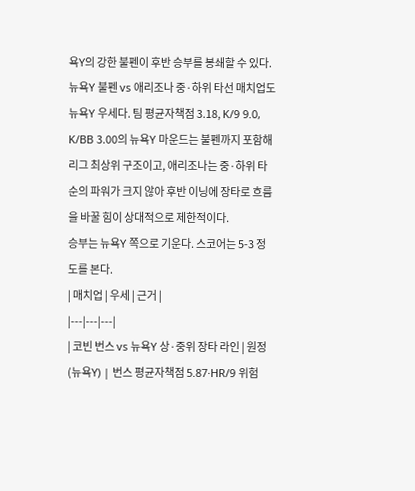욕Y의 강한 불펜이 후반 승부를 봉쇄할 수 있다.
뉴욕Y 불펜 vs 애리조나 중·하위 타선 매치업도 뉴욕Y 우세다. 팀 평균자책점 3.18, K/9 9.0, K/BB 3.00의 뉴욕Y 마운드는 불펜까지 포함해 리그 최상위 구조이고, 애리조나는 중·하위 타순의 파워가 크지 않아 후반 이닝에 장타로 흐름을 바꿀 힘이 상대적으로 제한적이다.
승부는 뉴욕Y 쪽으로 기운다. 스코어는 5-3 정도를 본다.
| 매치업 | 우세 | 근거 |
|---|---|---|
| 코빈 번스 vs 뉴욕Y 상·중위 장타 라인 | 원정(뉴욕Y) | 번스 평균자책점 5.87·HR/9 위험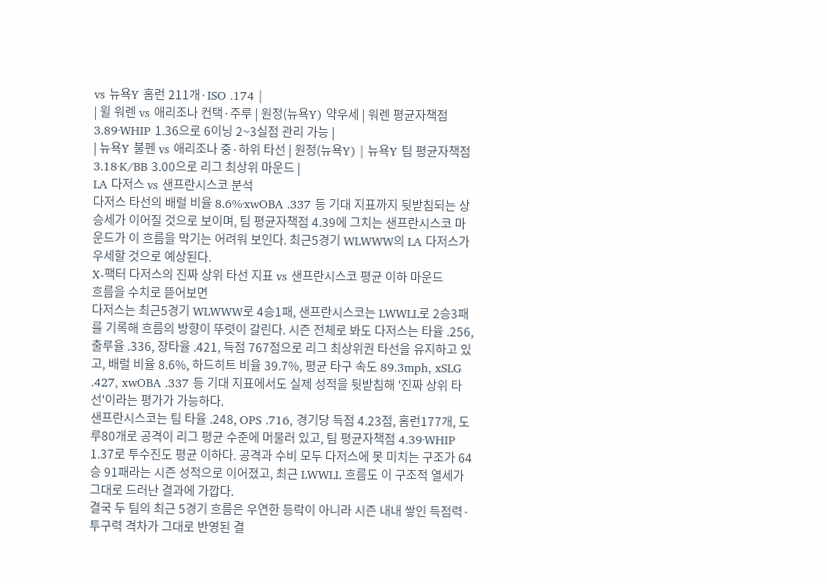vs 뉴욕Y 홈런 211개·ISO .174 |
| 윌 워렌 vs 애리조나 컨택·주루 | 원정(뉴욕Y) 약우세 | 워렌 평균자책점 3.89·WHIP 1.36으로 6이닝 2~3실점 관리 가능 |
| 뉴욕Y 불펜 vs 애리조나 중·하위 타선 | 원정(뉴욕Y) | 뉴욕Y 팀 평균자책점 3.18·K/BB 3.00으로 리그 최상위 마운드 |
LA 다저스 vs 샌프란시스코 분석
다저스 타선의 배럴 비율 8.6%·xwOBA .337 등 기대 지표까지 뒷받침되는 상승세가 이어질 것으로 보이며, 팀 평균자책점 4.39에 그치는 샌프란시스코 마운드가 이 흐름을 막기는 어려워 보인다. 최근5경기 WLWWW의 LA 다저스가 우세할 것으로 예상된다.
X-팩터 다저스의 진짜 상위 타선 지표 vs 샌프란시스코 평균 이하 마운드
흐름을 수치로 뜯어보면
다저스는 최근5경기 WLWWW로 4승1패, 샌프란시스코는 LWWLL로 2승3패를 기록해 흐름의 방향이 뚜렷이 갈린다. 시즌 전체로 봐도 다저스는 타율 .256, 출루율 .336, 장타율 .421, 득점 767점으로 리그 최상위권 타선을 유지하고 있고, 배럴 비율 8.6%, 하드히트 비율 39.7%, 평균 타구 속도 89.3mph, xSLG .427, xwOBA .337 등 기대 지표에서도 실제 성적을 뒷받침해 '진짜 상위 타선'이라는 평가가 가능하다.
샌프란시스코는 팀 타율 .248, OPS .716, 경기당 득점 4.23점, 홈런177개, 도루80개로 공격이 리그 평균 수준에 머물러 있고, 팀 평균자책점 4.39·WHIP 1.37로 투수진도 평균 이하다. 공격과 수비 모두 다저스에 못 미치는 구조가 64승 91패라는 시즌 성적으로 이어졌고, 최근 LWWLL 흐름도 이 구조적 열세가 그대로 드러난 결과에 가깝다.
결국 두 팀의 최근 5경기 흐름은 우연한 등락이 아니라 시즌 내내 쌓인 득점력·투구력 격차가 그대로 반영된 결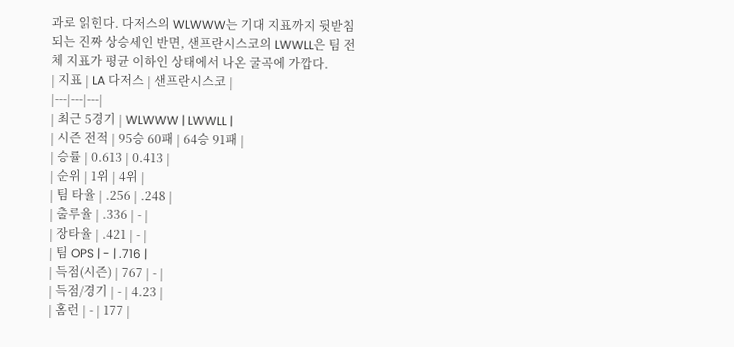과로 읽힌다. 다저스의 WLWWW는 기대 지표까지 뒷받침되는 진짜 상승세인 반면, 샌프란시스코의 LWWLL은 팀 전체 지표가 평균 이하인 상태에서 나온 굴곡에 가깝다.
| 지표 | LA 다저스 | 샌프란시스코 |
|---|---|---|
| 최근 5경기 | WLWWW | LWWLL |
| 시즌 전적 | 95승 60패 | 64승 91패 |
| 승률 | 0.613 | 0.413 |
| 순위 | 1위 | 4위 |
| 팀 타율 | .256 | .248 |
| 출루율 | .336 | - |
| 장타율 | .421 | - |
| 팀 OPS | - | .716 |
| 득점(시즌) | 767 | - |
| 득점/경기 | - | 4.23 |
| 홈런 | - | 177 |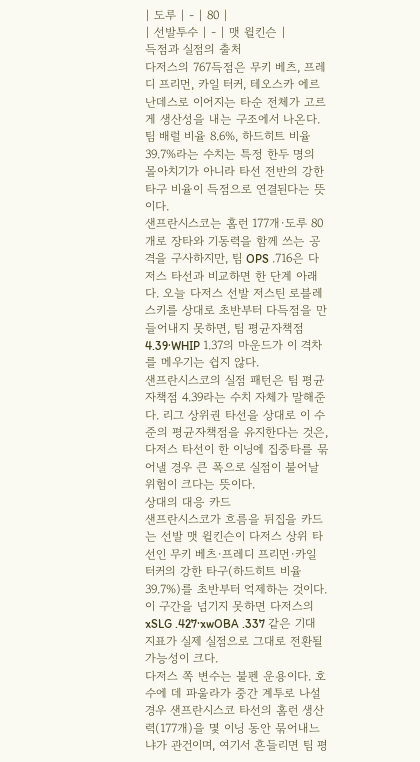| 도루 | - | 80 |
| 선발투수 | - | 맷 윌킨슨 |
득점과 실점의 출처
다저스의 767득점은 무키 베츠, 프레디 프리먼, 카일 터커, 테오스카 에르난데스로 이어지는 타순 전체가 고르게 생산성을 내는 구조에서 나온다. 팀 배럴 비율 8.6%, 하드히트 비율 39.7%라는 수치는 특정 한두 명의 몰아치기가 아니라 타선 전반의 강한 타구 비율이 득점으로 연결된다는 뜻이다.
샌프란시스코는 홈런 177개·도루 80개로 장타와 기동력을 함께 쓰는 공격을 구사하지만, 팀 OPS .716은 다저스 타선과 비교하면 한 단계 아래다. 오늘 다저스 선발 저스틴 로블레스키를 상대로 초반부터 다득점을 만들어내지 못하면, 팀 평균자책점 4.39·WHIP 1.37의 마운드가 이 격차를 메우기는 쉽지 않다.
샌프란시스코의 실점 패턴은 팀 평균자책점 4.39라는 수치 자체가 말해준다. 리그 상위권 타선을 상대로 이 수준의 평균자책점을 유지한다는 것은, 다저스 타선이 한 이닝에 집중타를 묶어낼 경우 큰 폭으로 실점이 불어날 위험이 크다는 뜻이다.
상대의 대응 카드
샌프란시스코가 흐름을 뒤집을 카드는 선발 맷 윌킨슨이 다저스 상위 타선인 무키 베츠·프레디 프리먼·카일 터커의 강한 타구(하드히트 비율 39.7%)를 초반부터 억제하는 것이다. 이 구간을 넘기지 못하면 다저스의 xSLG .427·xwOBA .337 같은 기대 지표가 실제 실점으로 그대로 전환될 가능성이 크다.
다저스 쪽 변수는 불펜 운용이다. 호수에 데 파울라가 중간 계투로 나설 경우 샌프란시스코 타선의 홈런 생산력(177개)을 몇 이닝 동안 묶어내느냐가 관건이며, 여기서 흔들리면 팀 평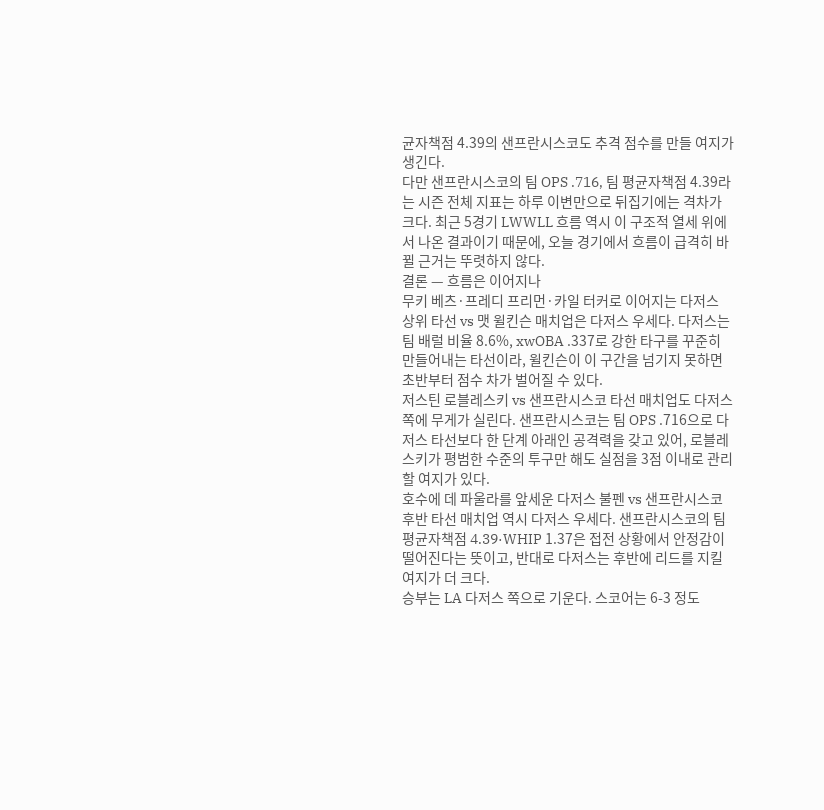균자책점 4.39의 샌프란시스코도 추격 점수를 만들 여지가 생긴다.
다만 샌프란시스코의 팀 OPS .716, 팀 평균자책점 4.39라는 시즌 전체 지표는 하루 이변만으로 뒤집기에는 격차가 크다. 최근 5경기 LWWLL 흐름 역시 이 구조적 열세 위에서 나온 결과이기 때문에, 오늘 경기에서 흐름이 급격히 바뀔 근거는 뚜렷하지 않다.
결론 — 흐름은 이어지나
무키 베츠·프레디 프리먼·카일 터커로 이어지는 다저스 상위 타선 vs 맷 윌킨슨 매치업은 다저스 우세다. 다저스는 팀 배럴 비율 8.6%, xwOBA .337로 강한 타구를 꾸준히 만들어내는 타선이라, 윌킨슨이 이 구간을 넘기지 못하면 초반부터 점수 차가 벌어질 수 있다.
저스틴 로블레스키 vs 샌프란시스코 타선 매치업도 다저스 쪽에 무게가 실린다. 샌프란시스코는 팀 OPS .716으로 다저스 타선보다 한 단계 아래인 공격력을 갖고 있어, 로블레스키가 평범한 수준의 투구만 해도 실점을 3점 이내로 관리할 여지가 있다.
호수에 데 파울라를 앞세운 다저스 불펜 vs 샌프란시스코 후반 타선 매치업 역시 다저스 우세다. 샌프란시스코의 팀 평균자책점 4.39·WHIP 1.37은 접전 상황에서 안정감이 떨어진다는 뜻이고, 반대로 다저스는 후반에 리드를 지킬 여지가 더 크다.
승부는 LA 다저스 쪽으로 기운다. 스코어는 6-3 정도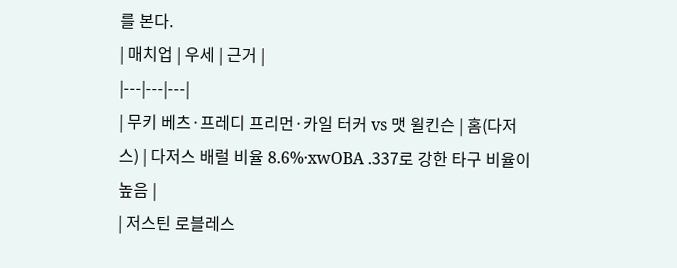를 본다.
| 매치업 | 우세 | 근거 |
|---|---|---|
| 무키 베츠·프레디 프리먼·카일 터커 vs 맷 윌킨슨 | 홈(다저스) | 다저스 배럴 비율 8.6%·xwOBA .337로 강한 타구 비율이 높음 |
| 저스틴 로블레스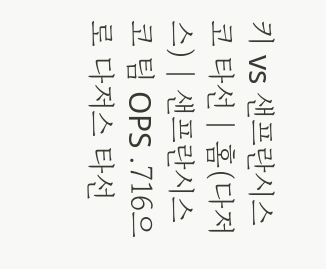키 vs 샌프란시스코 타선 | 홈(다저스) | 샌프란시스코 팀 OPS .716으로 다저스 타선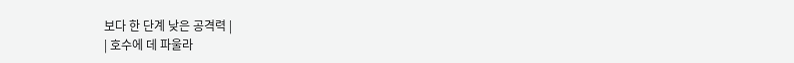보다 한 단계 낮은 공격력 |
| 호수에 데 파울라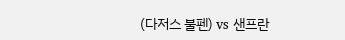(다저스 불펜) vs 샌프란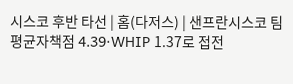시스코 후반 타선 | 홈(다저스) | 샌프란시스코 팀 평균자책점 4.39·WHIP 1.37로 접전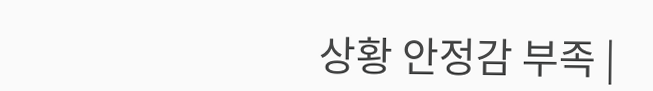상황 안정감 부족 |